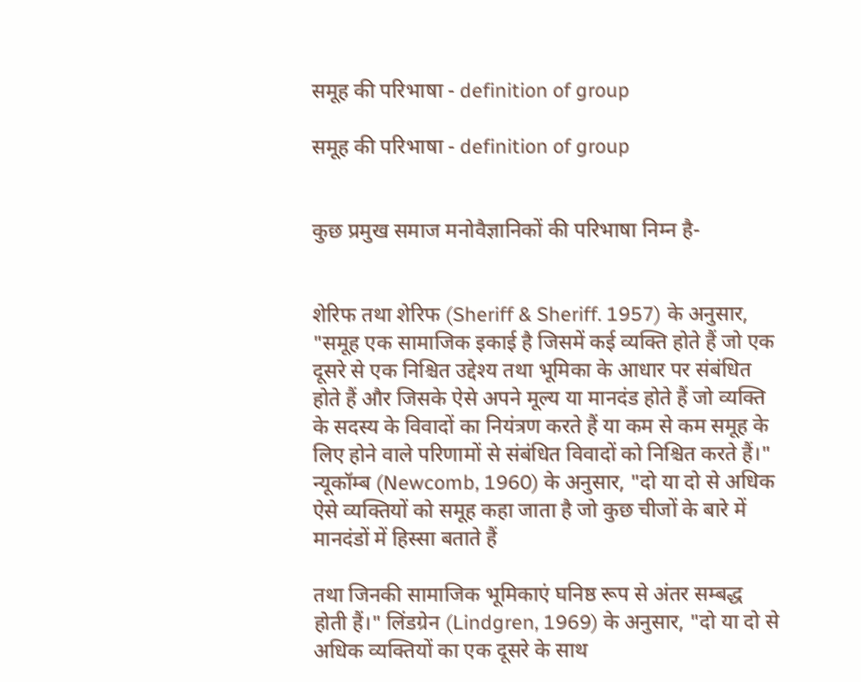समूह की परिभाषा - definition of group

समूह की परिभाषा - definition of group


कुछ प्रमुख समाज मनोवैज्ञानिकों की परिभाषा निम्न है-


शेरिफ तथा शेरिफ (Sheriff & Sheriff. 1957) के अनुसार, "समूह एक सामाजिक इकाई है जिसमें कई व्यक्ति होते हैं जो एक दूसरे से एक निश्चित उद्देश्य तथा भूमिका के आधार पर संबंधित होते हैं और जिसके ऐसे अपने मूल्य या मानदंड होते हैं जो व्यक्ति के सदस्य के विवादों का नियंत्रण करते हैं या कम से कम समूह के लिए होने वाले परिणामों से संबंधित विवादों को निश्चित करते हैं।" न्यूकॉम्ब (Newcomb, 1960) के अनुसार, "दो या दो से अधिक ऐसे व्यक्तियों को समूह कहा जाता है जो कुछ चीजों के बारे में मानदंडों में हिस्सा बताते हैं

तथा जिनकी सामाजिक भूमिकाएं घनिष्ठ रूप से अंतर सम्बद्ध होती हैं।" लिंडग्रेन (Lindgren, 1969) के अनुसार, "दो या दो से अधिक व्यक्तियों का एक दूसरे के साथ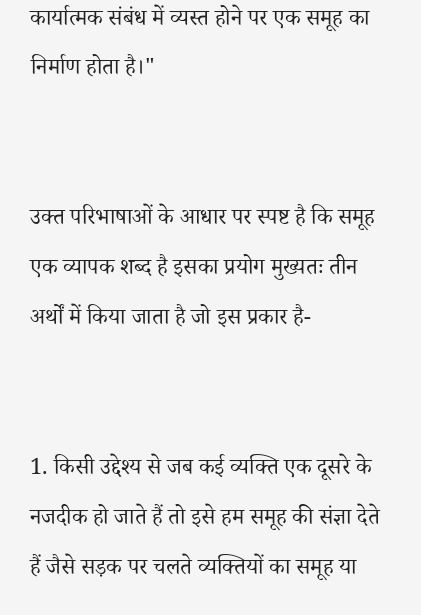कार्यात्मक संबंध में व्यस्त होने पर एक समूह का निर्माण होता है।"


उक्त परिभाषाओं के आधार पर स्पष्ट है कि समूह एक व्यापक शब्द है इसका प्रयोग मुख्यतः तीन अर्थों में किया जाता है जो इस प्रकार है-


1. किसी उद्देश्य से जब कई व्यक्ति एक दूसरे के नजदीक हो जाते हैं तो इसे हम समूह की संज्ञा देते हैं जैसे सड़क पर चलते व्यक्तियों का समूह या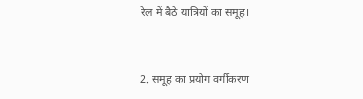रेल में बैठे यात्रियों का समूह।


2. समूह का प्रयोग वर्गीकरण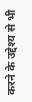करने के उद्देश्य से भी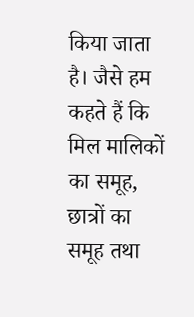किया जाता है। जैसे हम कहते हैं कि मिल मालिकों का समूह, छात्रों का समूह तथा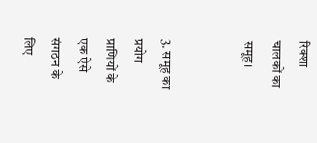रिक्शा चालकों का समूह।


3. समूह का प्रयोग प्राणियों के एक ऐसे संगठन के लिए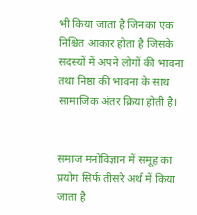भी किया जाता है जिनका एक निश्चित आकार होता है जिसके सदस्यों में अपने लोगों की भावना तथा निष्ठा की भावना के साथ सामाजिक अंतर क्रिया होती है।


समाज मनोविज्ञान में समूह का प्रयोग सिर्फ तीसरे अर्थ में किया जाता है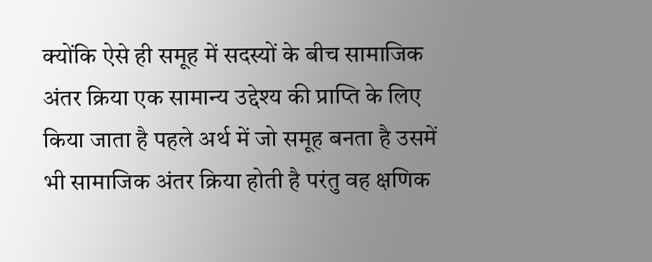क्योंकि ऐसे ही समूह में सदस्यों के बीच सामाजिक अंतर क्रिया एक सामान्य उद्देश्य की प्राप्ति के लिए किया जाता है पहले अर्थ में जो समूह बनता है उसमें भी सामाजिक अंतर क्रिया होती है परंतु वह क्षणिक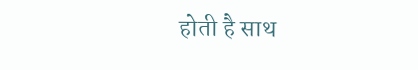होती है साथ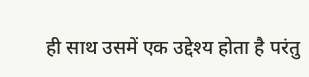ही साथ उसमें एक उद्देश्य होता है परंतु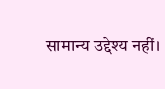सामान्य उद्देश्य नहीं।